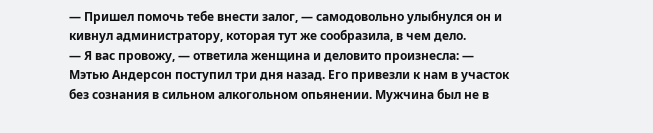— Пришел помочь тебе внести залог, — самодовольно улыбнулся он и кивнул администратору, которая тут же сообразила, в чем дело.
— Я вас провожу, — ответила женщина и деловито произнесла: — Мэтью Андерсон поступил три дня назад. Его привезли к нам в участок без сознания в сильном алкогольном опьянении. Мужчина был не в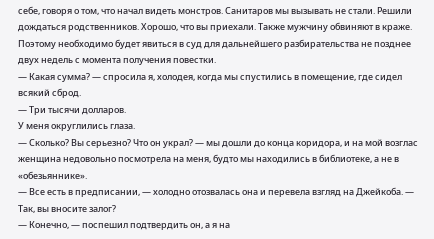себе, говоря о том, что начал видеть монстров. Санитаров мы вызывать не стали. Решили дождаться родственников. Хорошо, что вы приехали. Также мужчину обвиняют в краже. Поэтому необходимо будет явиться в суд для дальнейшего разбирательства не позднее двух недель с момента получения повестки.
— Какая сумма? — спросила я, холодея, когда мы спустились в помещение, где сидел всякий сброд.
— Три тысячи долларов.
У меня округлились глаза.
— Сколько? Вы серьезно? Что он украл? — мы дошли до конца коридора, и на мой возглас женщина недовольно посмотрела на меня, будто мы находились в библиотеке, а не в «обезьяннике».
— Все есть в предписании, — холодно отозвалась она и перевела взгляд на Джейкоба. — Так, вы вносите залог?
— Конечно, — поспешил подтвердить он, а я на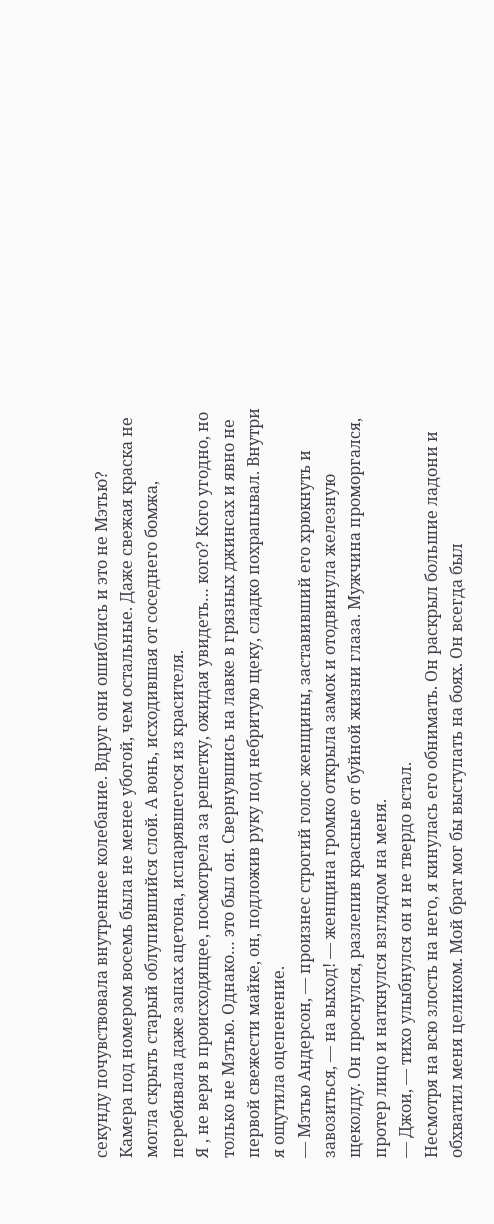секунду почувствовала внутреннее колебание. Вдруг они ошиблись и это не Мэтью?
Камера под номером восемь была не менее убогой, чем остальные. Даже свежая краска не могла скрыть старый облупившийся слой. А вонь, исходившая от соседнего бомжа, перебивала даже запах ацетона, испарявшегося из красителя.
Я , не веря в происходящее, посмотрела за решетку, ожидая увидеть… кого? Кого угодно, но только не Мэтью. Однако… это был он. Свернувшись на лавке в грязных джинсах и явно не первой свежести майке, он, подложив руку под небритую щеку, сладко похрапывал. Внутри я ощутила оцепенение.
— Мэтью Андерсон, — произнес строгий голос женщины, заставивший его хрюкнуть и завозиться, — на выход! — женщина громко открыла замок и отодвинула железную щеколду. Он проснулся, разлепив красные от буйной жизни глаза. Мужчина проморгался, протер лицо и наткнулся взглядом на меня.
— Джои, — тихо улыбнулся он и не твердо встал.
Несмотря на всю злость на него, я кинулась его обнимать. Он раскрыл большие ладони и обхватил меня целиком. Мой брат мог бы выступать на боях. Он всегда был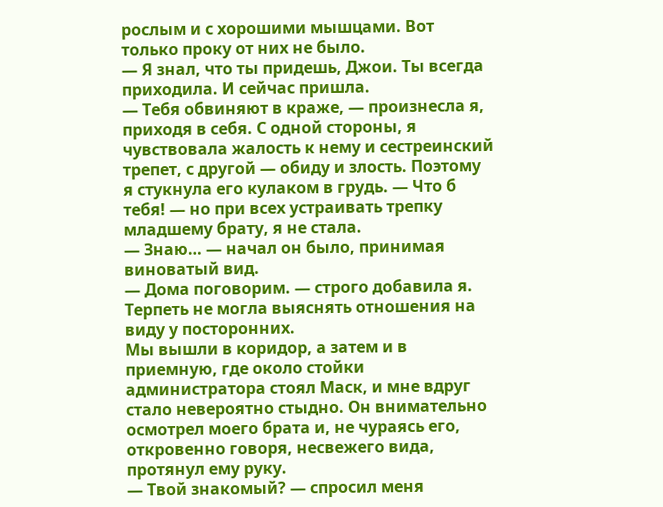рослым и с хорошими мышцами. Вот только проку от них не было.
— Я знал, что ты придешь, Джои. Ты всегда приходила. И сейчас пришла.
— Тебя обвиняют в краже, — произнесла я, приходя в себя. С одной стороны, я чувствовала жалость к нему и сестреинский трепет, с другой — обиду и злость. Поэтому я стукнула его кулаком в грудь. — Что б тебя! — но при всех устраивать трепку младшему брату, я не стала.
— Знаю… — начал он было, принимая виноватый вид.
— Дома поговорим. — строго добавила я. Терпеть не могла выяснять отношения на виду у посторонних.
Мы вышли в коридор, а затем и в приемную, где около стойки администратора стоял Маск, и мне вдруг стало невероятно стыдно. Он внимательно осмотрел моего брата и, не чураясь его, откровенно говоря, несвежего вида, протянул ему руку.
— Твой знакомый? — спросил меня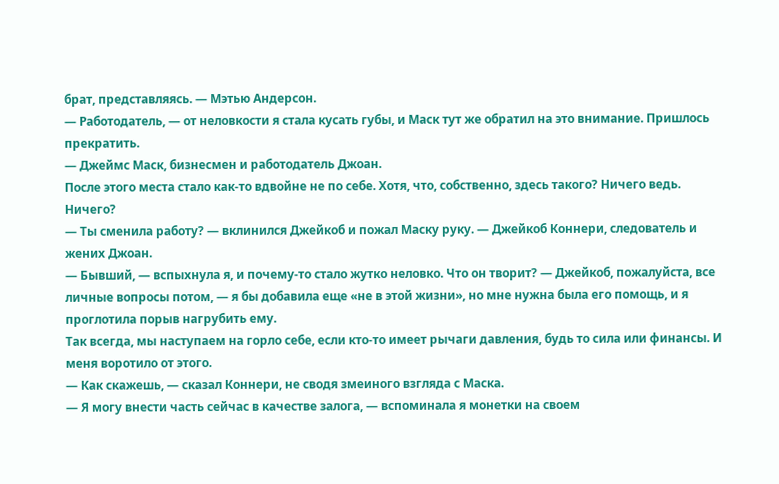брат, представляясь. — Мэтью Андерсон.
— Работодатель, — от неловкости я стала кусать губы, и Маск тут же обратил на это внимание. Пришлось прекратить.
— Джеймс Маск, бизнесмен и работодатель Джоан.
После этого места стало как-то вдвойне не по себе. Хотя, что, собственно, здесь такого? Ничего ведь. Ничего?
— Ты сменила работу? — вклинился Джейкоб и пожал Маску руку. — Джейкоб Коннери, следователь и жених Джоан.
— Бывший, — вспыхнула я, и почему-то стало жутко неловко. Что он творит? — Джейкоб, пожалуйста, все личные вопросы потом, — я бы добавила еще «не в этой жизни», но мне нужна была его помощь, и я проглотила порыв нагрубить ему.
Так всегда, мы наступаем на горло себе, если кто-то имеет рычаги давления, будь то сила или финансы. И меня воротило от этого.
— Как скажешь, — сказал Коннери, не сводя змеиного взгляда с Маска.
— Я могу внести часть сейчас в качестве залога, — вспоминала я монетки на своем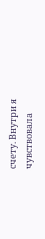счету. Внутри я чувствовала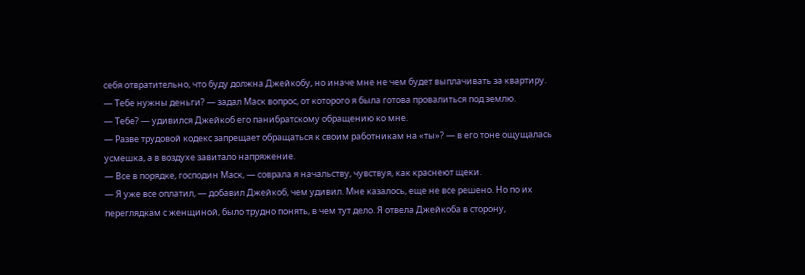себя отвратительно, что буду должна Джейкобу, но иначе мне не чем будет выплачивать за квартиру.
— Тебе нужны деньги? — задал Маск вопрос, от которого я была готова провалиться под землю.
— Тебе? — удивился Джейкоб его панибратскому обращению ко мне.
— Разве трудовой кодекс запрещает обращаться к своим работникам на «ты»? — в его тоне ощущалась усмешка, а в воздухе завитало напряжение.
— Все в порядке, господин Маск, — соврала я начальству, чувствуя, как краснеют щеки.
— Я уже все оплатил, — добавил Джейкоб, чем удивил. Мне казалось, еще не все решено. Но по их переглядкам с женщиной, было трудно понять, в чем тут дело. Я отвела Джейкоба в сторону,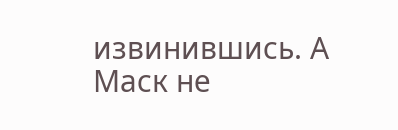извинившись. А Маск не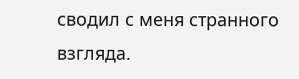сводил с меня странного взгляда.